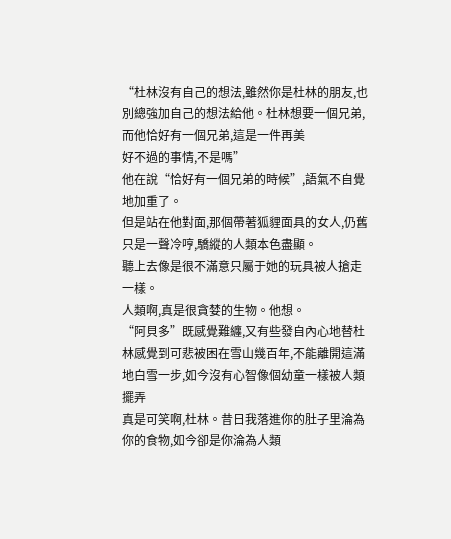“杜林沒有自己的想法,雖然你是杜林的朋友,也別總強加自己的想法給他。杜林想要一個兄弟,而他恰好有一個兄弟,這是一件再美
好不過的事情,不是嗎”
他在說“恰好有一個兄弟的時候”,語氣不自覺地加重了。
但是站在他對面,那個帶著狐貍面具的女人,仍舊只是一聲冷哼,驕縱的人類本色盡顯。
聽上去像是很不滿意只屬于她的玩具被人搶走一樣。
人類啊,真是很貪婪的生物。他想。
“阿貝多”既感覺難纏,又有些發自內心地替杜林感覺到可悲被困在雪山幾百年,不能離開這滿地白雪一步,如今沒有心智像個幼童一樣被人類擺弄
真是可笑啊,杜林。昔日我落進你的肚子里淪為你的食物,如今卻是你淪為人類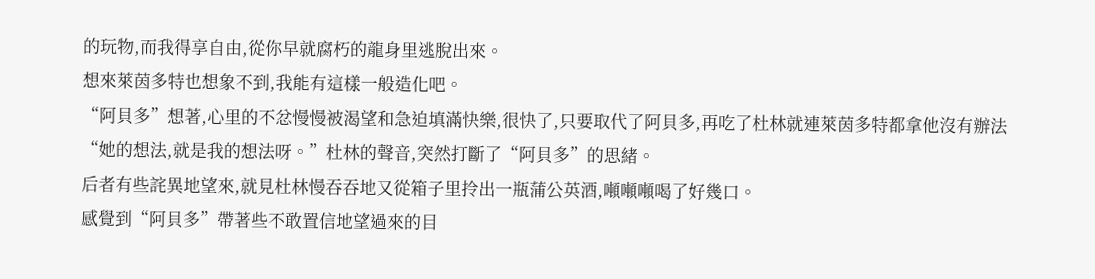的玩物,而我得享自由,從你早就腐朽的龍身里逃脫出來。
想來萊茵多特也想象不到,我能有這樣一般造化吧。
“阿貝多”想著,心里的不忿慢慢被渴望和急迫填滿快樂,很快了,只要取代了阿貝多,再吃了杜林就連萊茵多特都拿他沒有辦法
“她的想法,就是我的想法呀。”杜林的聲音,突然打斷了“阿貝多”的思緒。
后者有些詫異地望來,就見杜林慢吞吞地又從箱子里拎出一瓶蒲公英酒,噸噸噸喝了好幾口。
感覺到“阿貝多”帶著些不敢置信地望過來的目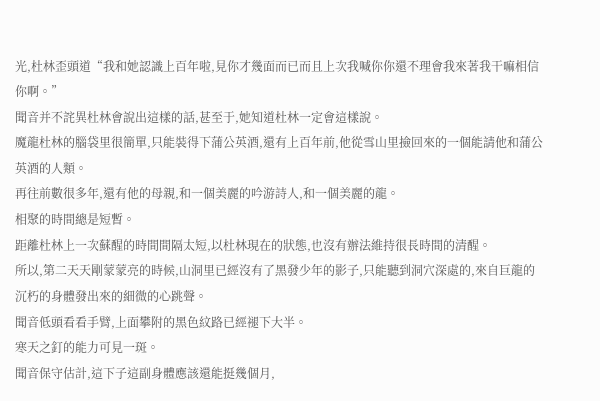光,杜林歪頭道“我和她認識上百年啦,見你才幾面而已而且上次我喊你你還不理會我來著我干嘛相信你啊。”
聞音并不詫異杜林會說出這樣的話,甚至于,她知道杜林一定會這樣說。
魔龍杜林的腦袋里很簡單,只能裝得下蒲公英酒,還有上百年前,他從雪山里撿回來的一個能請他和蒲公英酒的人類。
再往前數很多年,還有他的母親,和一個美麗的吟游詩人,和一個美麗的龍。
相聚的時間總是短暫。
距離杜林上一次蘇醒的時間間隔太短,以杜林現在的狀態,也沒有辦法維持很長時間的清醒。
所以,第二天天剛蒙蒙亮的時候,山洞里已經沒有了黑發少年的影子,只能聽到洞穴深處的,來自巨龍的沉朽的身體發出來的細微的心跳聲。
聞音低頭看看手臂,上面攀附的黑色紋路已經褪下大半。
寒天之釘的能力可見一斑。
聞音保守估計,這下子這副身體應該還能挺幾個月,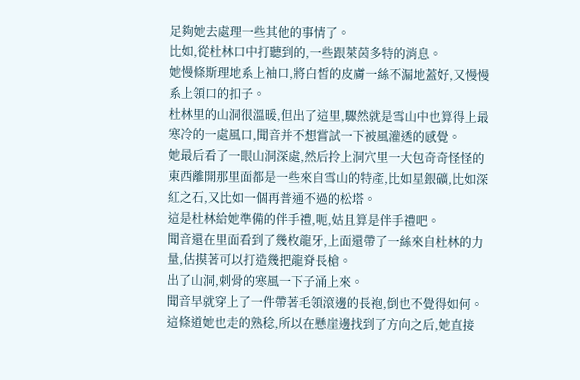足夠她去處理一些其他的事情了。
比如,從杜林口中打聽到的,一些跟萊茵多特的消息。
她慢條斯理地系上袖口,將白皙的皮膚一絲不漏地蓋好,又慢慢系上領口的扣子。
杜林里的山洞很溫暖,但出了這里,驟然就是雪山中也算得上最寒冷的一處風口,聞音并不想嘗試一下被風灌透的感覺。
她最后看了一眼山洞深處,然后拎上洞穴里一大包奇奇怪怪的東西離開那里面都是一些來自雪山的特產,比如星銀礦,比如深紅之石,又比如一個再普通不過的松塔。
這是杜林給她準備的伴手禮,呃,姑且算是伴手禮吧。
聞音還在里面看到了幾枚龍牙,上面還帶了一絲來自杜林的力量,估摸著可以打造幾把龍脊長槍。
出了山洞,刺骨的寒風一下子涌上來。
聞音早就穿上了一件帶著毛領滾邊的長袍,倒也不覺得如何。
這條道她也走的熟稔,所以在懸崖邊找到了方向之后,她直接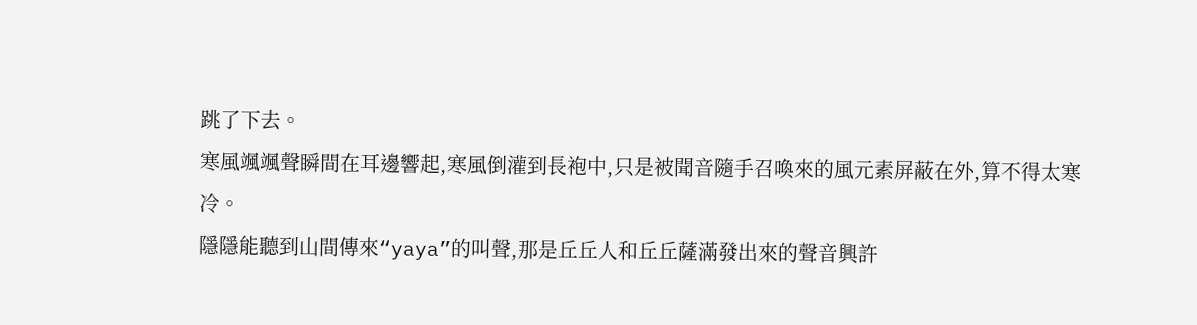跳了下去。
寒風颯颯聲瞬間在耳邊響起,寒風倒灌到長袍中,只是被聞音隨手召喚來的風元素屏蔽在外,算不得太寒冷。
隱隱能聽到山間傳來“yaya”的叫聲,那是丘丘人和丘丘薩滿發出來的聲音興許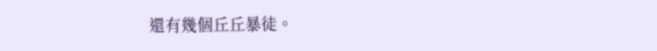還有幾個丘丘暴徒。